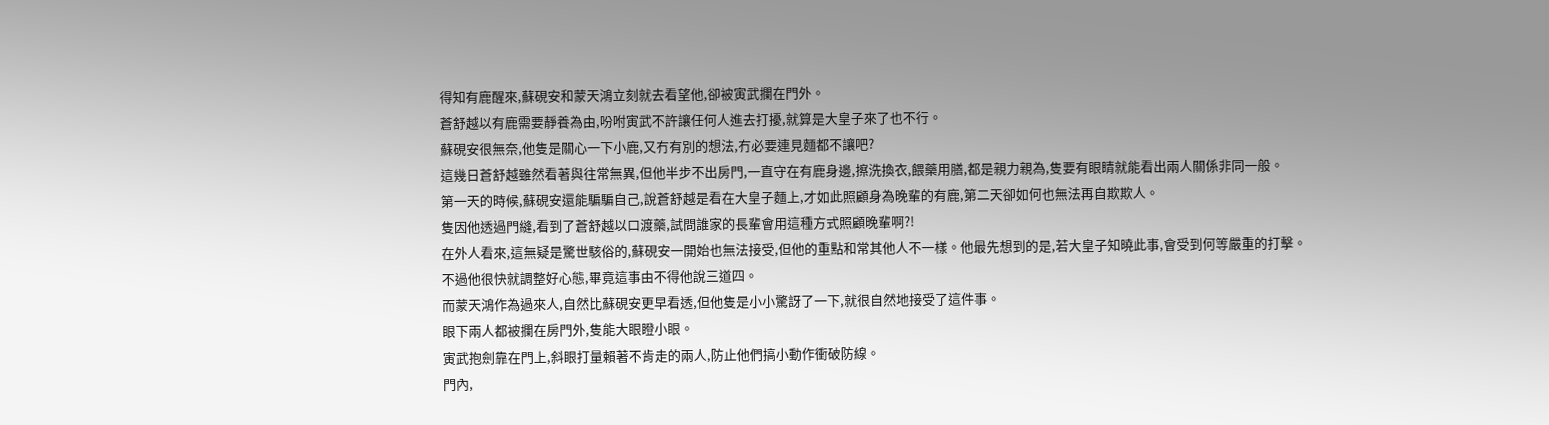得知有鹿醒來,蘇硯安和蒙天鴻立刻就去看望他,卻被寅武攔在門外。
蒼舒越以有鹿需要靜養為由,吩咐寅武不許讓任何人進去打擾,就算是大皇子來了也不行。
蘇硯安很無奈,他隻是關心一下小鹿,又冇有別的想法,冇必要連見麵都不讓吧?
這幾日蒼舒越雖然看著與往常無異,但他半步不出房門,一直守在有鹿身邊,擦洗換衣,餵藥用膳,都是親力親為,隻要有眼睛就能看出兩人關係非同一般。
第一天的時候,蘇硯安還能騙騙自己,說蒼舒越是看在大皇子麵上,才如此照顧身為晚輩的有鹿,第二天卻如何也無法再自欺欺人。
隻因他透過門縫,看到了蒼舒越以口渡藥,試問誰家的長輩會用這種方式照顧晚輩啊?!
在外人看來,這無疑是驚世駭俗的,蘇硯安一開始也無法接受,但他的重點和常其他人不一樣。他最先想到的是,若大皇子知曉此事,會受到何等嚴重的打擊。
不過他很快就調整好心態,畢竟這事由不得他說三道四。
而蒙天鴻作為過來人,自然比蘇硯安更早看透,但他隻是小小驚訝了一下,就很自然地接受了這件事。
眼下兩人都被攔在房門外,隻能大眼瞪小眼。
寅武抱劍靠在門上,斜眼打量賴著不肯走的兩人,防止他們搞小動作衝破防線。
門內,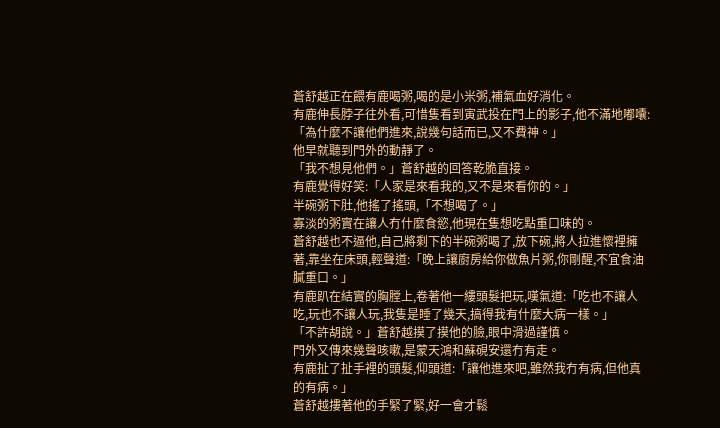蒼舒越正在餵有鹿喝粥,喝的是小米粥,補氣血好消化。
有鹿伸長脖子往外看,可惜隻看到寅武投在門上的影子,他不滿地嘟囔:「為什麼不讓他們進來,說幾句話而已,又不費神。」
他早就聽到門外的動靜了。
「我不想見他們。」蒼舒越的回答乾脆直接。
有鹿覺得好笑:「人家是來看我的,又不是來看你的。」
半碗粥下肚,他搖了搖頭,「不想喝了。」
寡淡的粥實在讓人冇什麼食慾,他現在隻想吃點重口味的。
蒼舒越也不逼他,自己將剩下的半碗粥喝了,放下碗,將人拉進懷裡擁著,靠坐在床頭,輕聲道:「晚上讓廚房給你做魚片粥,你剛醒,不宜食油膩重口。」
有鹿趴在結實的胸膛上,卷著他一縷頭髮把玩,嘆氣道:「吃也不讓人吃,玩也不讓人玩,我隻是睡了幾天,搞得我有什麼大病一樣。」
「不許胡說。」蒼舒越摸了摸他的臉,眼中滑過謹慎。
門外又傳來幾聲咳嗽,是蒙天鴻和蘇硯安還冇有走。
有鹿扯了扯手裡的頭髮,仰頭道:「讓他進來吧,雖然我冇有病,但他真的有病。」
蒼舒越摟著他的手緊了緊,好一會才鬆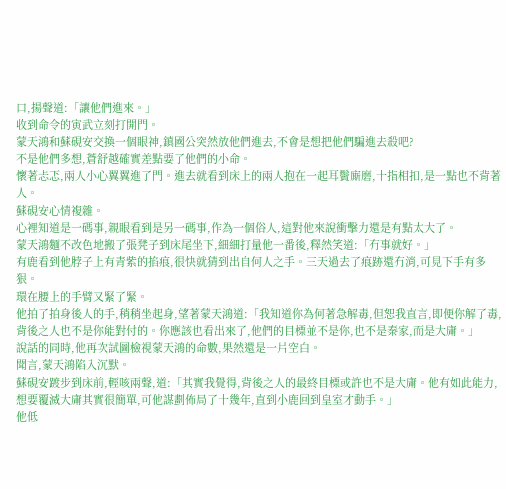口,揚聲道:「讓他們進來。」
收到命令的寅武立刻打開門。
蒙天鴻和蘇硯安交換一個眼神,鎮國公突然放他們進去,不會是想把他們騙進去殺吧?
不是他們多想,蒼舒越確實差點要了他們的小命。
懷著忐忑,兩人小心翼翼進了門。進去就看到床上的兩人抱在一起耳鬢廝磨,十指相扣,是一點也不背著人。
蘇硯安心情複雜。
心裡知道是一碼事,親眼看到是另一碼事,作為一個俗人,這對他來說衝擊力還是有點太大了。
蒙天鴻麵不改色地搬了張凳子到床尾坐下,細細打量他一番後,釋然笑道:「冇事就好。」
有鹿看到他脖子上有青紫的掐痕,很快就猜到出自何人之手。三天過去了痕跡還冇消,可見下手有多狠。
環在腰上的手臂又緊了緊。
他拍了拍身後人的手,稍稍坐起身,望著蒙天鴻道:「我知道你為何著急解毒,但恕我直言,即便你解了毒,背後之人也不是你能對付的。你應該也看出來了,他們的目標並不是你,也不是秦家,而是大庸。」
說話的同時,他再次試圖檢視蒙天鴻的命數,果然還是一片空白。
聞言,蒙天鴻陷入沉默。
蘇硯安踱步到床前,輕咳兩聲,道:「其實我覺得,背後之人的最終目標或許也不是大庸。他有如此能力,想要覆滅大庸其實很簡單,可他謀劃佈局了十幾年,直到小鹿回到皇室才動手。」
他低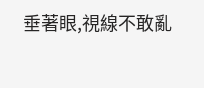垂著眼,視線不敢亂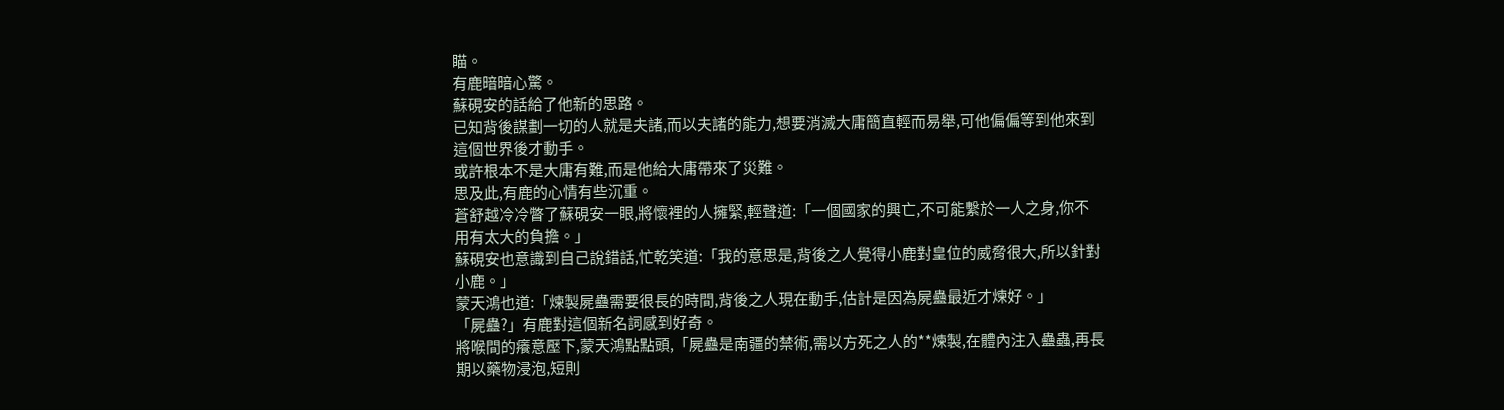瞄。
有鹿暗暗心驚。
蘇硯安的話給了他新的思路。
已知背後謀劃一切的人就是夫諸,而以夫諸的能力,想要消滅大庸簡直輕而易舉,可他偏偏等到他來到這個世界後才動手。
或許根本不是大庸有難,而是他給大庸帶來了災難。
思及此,有鹿的心情有些沉重。
蒼舒越冷冷瞥了蘇硯安一眼,將懷裡的人擁緊,輕聲道:「一個國家的興亡,不可能繫於一人之身,你不用有太大的負擔。」
蘇硯安也意識到自己說錯話,忙乾笑道:「我的意思是,背後之人覺得小鹿對皇位的威脅很大,所以針對小鹿。」
蒙天鴻也道:「煉製屍蠱需要很長的時間,背後之人現在動手,估計是因為屍蠱最近才煉好。」
「屍蠱?」有鹿對這個新名詞感到好奇。
將喉間的癢意壓下,蒙天鴻點點頭,「屍蠱是南疆的禁術,需以方死之人的**煉製,在體內注入蠱蟲,再長期以藥物浸泡,短則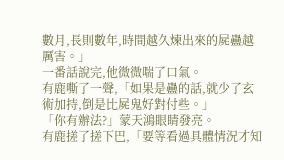數月,長則數年,時間越久煉出來的屍蠱越厲害。」
一番話說完,他微微喘了口氣。
有鹿嘶了一聲,「如果是蠱的話,就少了玄術加持,倒是比屍鬼好對付些。」
「你有辦法?」蒙天鴻眼睛發亮。
有鹿搓了搓下巴,「要等看過具體情況才知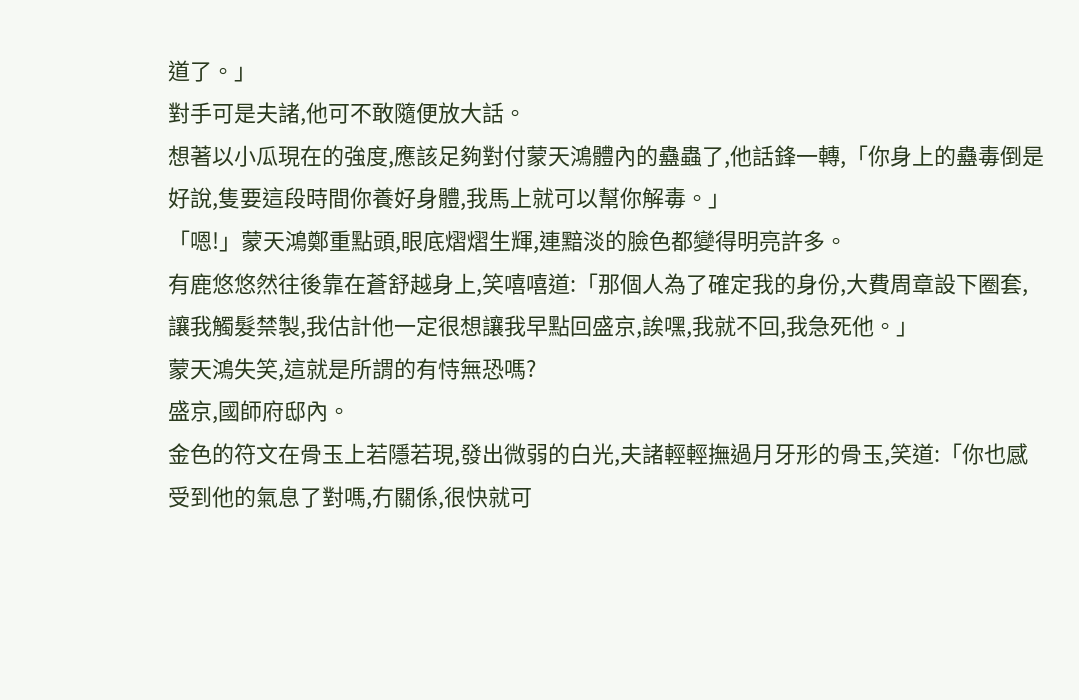道了。」
對手可是夫諸,他可不敢隨便放大話。
想著以小瓜現在的強度,應該足夠對付蒙天鴻體內的蠱蟲了,他話鋒一轉,「你身上的蠱毒倒是好說,隻要這段時間你養好身體,我馬上就可以幫你解毒。」
「嗯!」蒙天鴻鄭重點頭,眼底熠熠生輝,連黯淡的臉色都變得明亮許多。
有鹿悠悠然往後靠在蒼舒越身上,笑嘻嘻道:「那個人為了確定我的身份,大費周章設下圈套,讓我觸髮禁製,我估計他一定很想讓我早點回盛京,誒嘿,我就不回,我急死他。」
蒙天鴻失笑,這就是所謂的有恃無恐嗎?
盛京,國師府邸內。
金色的符文在骨玉上若隱若現,發出微弱的白光,夫諸輕輕撫過月牙形的骨玉,笑道:「你也感受到他的氣息了對嗎,冇關係,很快就可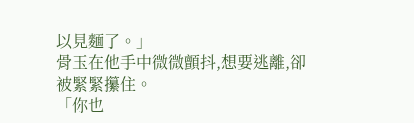以見麵了。」
骨玉在他手中微微顫抖,想要逃離,卻被緊緊攥住。
「你也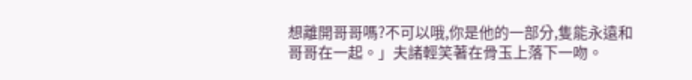想離開哥哥嗎?不可以哦,你是他的一部分,隻能永遠和哥哥在一起。」夫諸輕笑著在骨玉上落下一吻。